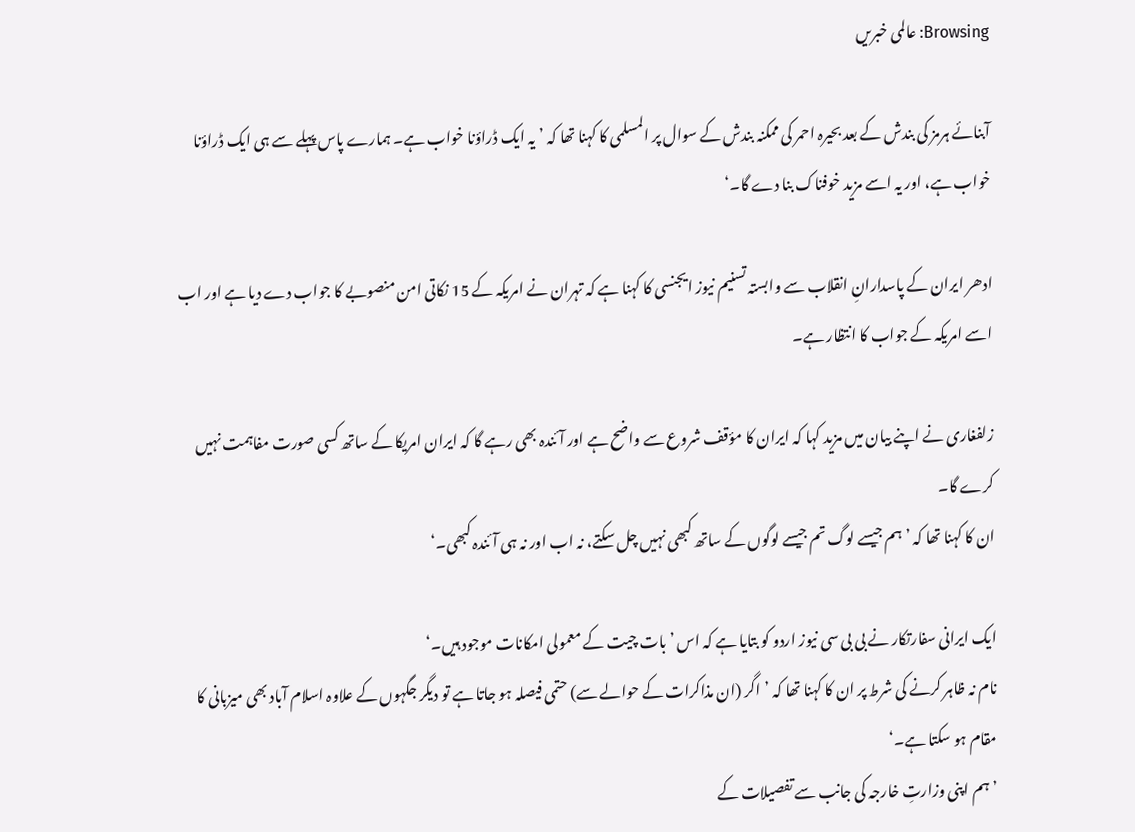Browsing: عالمی خبریں

آبنائے ہرمز کی بندش کے بعد بحیرہ احمر کی ممکنہ بندش کے سوال پر المسلمی کا کہنا تھا کہ ’یہ ایک ڈراؤنا خواب ہے۔ ہمارے پاس پہلے سے ہی ایک ڈراؤنا خواب ہے، اور یہ اسے مزید خوفناک بنا دے گا۔‘

ادھر ایران کے پاسدارانِ انقلاب سے وابستہ تسنیم نیوز ایجنسی کا کہنا ہے کہ تہران نے امریکہ کے 15 نکاتی امن منصوبے کا جواب دے دیا ہے اور اب اسے امریکہ کے جواب کا انتظار ہے۔

زلفغاری نے اپنے بیان میں مزید کہا کہ ایران کا مؤقف شروع سے واضح ہے اور آئندہ بھی رہے گا کہ ایران امریکا کے ساتھ کسی صورت مفاہمت نہیں کرے گا۔
ان کا کہنا تھا کہ ’ہم جیسے لوگ تم جیسے لوگوں کے ساتھ کبھی نہیں چل سکتے، نہ اب اور نہ ہی آئندہ کبھی۔‘

ایک ایرانی سفارتکار نے بی بی سی نیوز اردو کو بتایا ہے کہ اس ’بات چیت کے معمولی امکانات موجود ہیں۔‘
نام نہ ظاہر کرنے کی شرط پر ان کا کہنا تھا کہ ’اگر (ان مذاکرات کے حوالے سے) حتمی فیصلہ ہو جاتا ہے تو دیگر جگہوں کے علاوہ اسلام آباد بھی میزبانی کا مقام ہو سکتا ہے۔‘
’ہم اپنی وزارتِ خارجہ کی جانب سے تفصیلات کے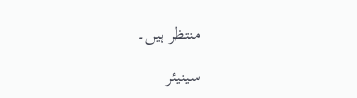منتظر ہیں۔

سینیئر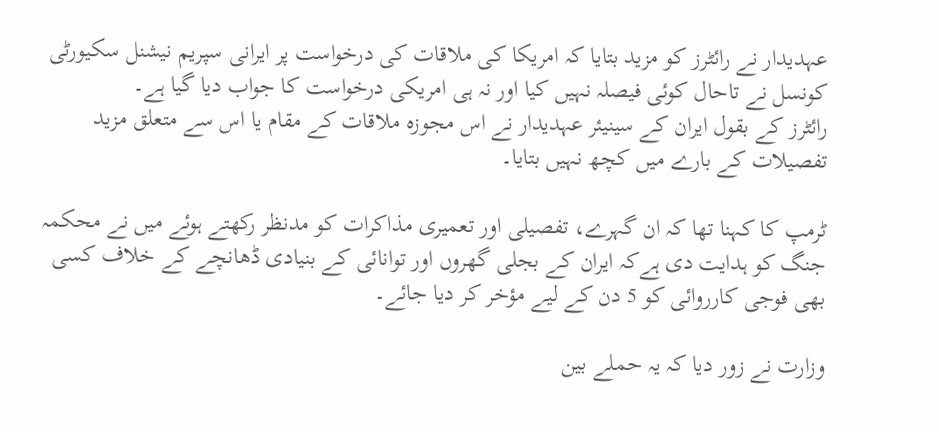عہدیدار نے رائٹرز کو مزید بتایا کہ امریکا کی ملاقات کی درخواست پر ایرانی سپریم نیشنل سکیورٹی کونسل نے تاحال کوئی فیصلہ نہیں کیا اور نہ ہی امریکی درخواست کا جواب دیا گیا ہے۔
رائٹرز کے بقول ایران کے سینیئر عہدیدار نے اس مجوزہ ملاقات کے مقام یا اس سے متعلق مزید تفصیلات کے بارے میں کچھ نہیں بتایا۔

ٹرمپ کا کہنا تھا کہ ان گہرے، تفصیلی اور تعمیری مذاکرات کو مدنظر رکھتے ہوئے میں نے محکمہ جنگ کو ہدایت دی ہےکہ ایران کے بجلی گھروں اور توانائی کے بنیادی ڈھانچے کے خلاف کسی بھی فوجی کارروائی کو 5 دن کے لیے مؤخر کر دیا جائے۔

وزارت نے زور دیا کہ یہ حملے بین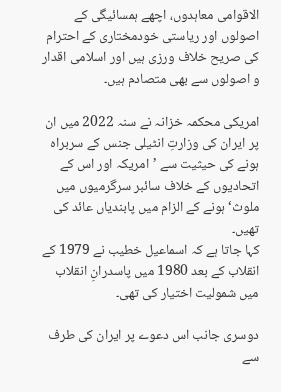الاقوامی معاہدوں، اچھے ہمسائیگی کے اصولوں اور ریاستی خودمختاری کے احترام کی صریح خلاف ورزی ہیں اور اسلامی اقدار و اصولوں سے بھی متصادم ہیں۔

امریکی محکمہ خزانہ نے سنہ 2022 میں ان پر ایران کی وزارتِ انٹیلی جنس کے سربراہ ہونے کی حیثیت سے ’امریکہ اور اس کے اتحادیوں کے خلاف سائبر سرگرمیوں میں ملوث‘ ہونے کے الزام میں پابندیاں عائد کی تھیں۔
کہا جاتا ہے کہ اسماعیل خطیب نے 1979 کے انقلاب کے بعد 1980 میں پاسدرانِ انقلاب میں شمولیت اختیار کی تھی۔

دوسری جانب اس دعوے پر ایران کی طرف سے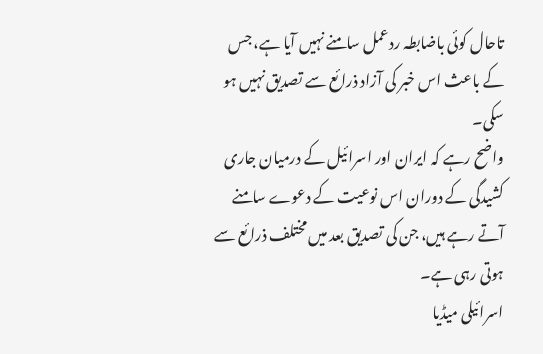تاحال کوئی باضابطہ ردعمل سامنے نہیں آیا ہے، جس کے باعث اس خبر کی آزاد ذرائع سے تصدیق نہیں ہو سکی۔
واضح رہے کہ ایران اور اسرائیل کے درمیان جاری کشیدگی کے دوران اس نوعیت کے دعوے سامنے آتے رہے ہیں، جن کی تصدیق بعد میں مختلف ذرائع سے ہوتی رہی ہے۔
اسرائیلی میڈیا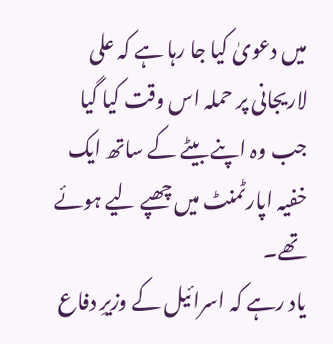میں دعویٰ کیا جا رہا ہے کہ علی لاریجانی پر حملہ اس وقت کیا گیا جب وہ اپنے بیٹے کے ساتھ ایک خفیہ اپارٹمنٹ میں چھپے لیے ہوئے تھے۔
یاد رہے کہ اسرائیل کے وزیرِ دفاع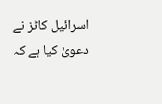اسرائیل کاٹز نے دعویٰ کیا ہے کہ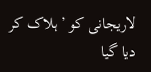لاریجانی کو ’ہلاک کر دیا گیا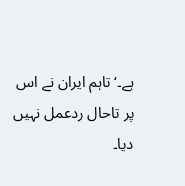ہے۔‘ تاہم ایران نے اس پر تاحال ردعمل نہیں دیا۔